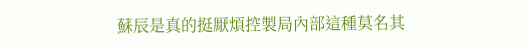蘇辰是真的挺厭煩控製局內部這種莫名其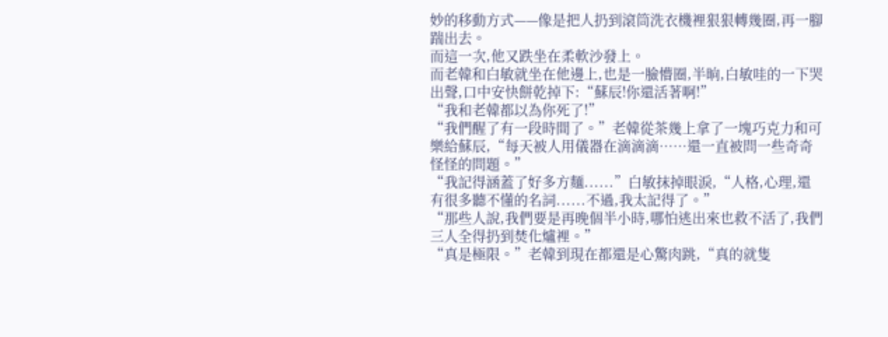妙的移動方式——像是把人扔到滾筒洗衣機裡狠狠轉幾圈,再一腳踹出去。
而這一次,他又跌坐在柔軟沙發上。
而老韓和白敏就坐在他邊上,也是一臉懵圈,半晌,白敏哇的一下哭出聲,口中安快餅乾掉下:“蘇辰!你還活著啊!”
“我和老韓都以為你死了!”
“我們醒了有一段時間了。”老韓從茶幾上拿了一塊巧克力和可樂給蘇辰,“每天被人用儀器在滴滴滴……還一直被問一些奇奇怪怪的問題。”
“我記得涵蓋了好多方麵......”白敏抹掉眼淚,“人格,心理,還有很多聽不懂的名詞......不過,我太記得了。”
“那些人說,我們要是再晚個半小時,哪怕逃出來也救不活了,我們三人全得扔到焚化爐裡。”
“真是極限。”老韓到現在都還是心驚肉跳,“真的就隻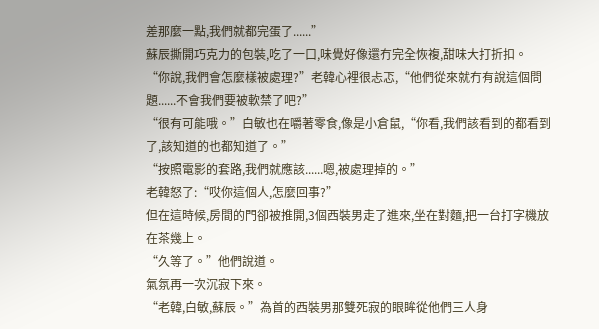差那麼一點,我們就都完蛋了......”
蘇辰撕開巧克力的包裝,吃了一口,味覺好像還冇完全恢複,甜味大打折扣。
“你說,我們會怎麼樣被處理?”老韓心裡很忐忑,“他們從來就冇有說這個問題......不會我們要被軟禁了吧?”
“很有可能哦。”白敏也在嚼著零食,像是小倉鼠,“你看,我們該看到的都看到了,該知道的也都知道了。”
“按照電影的套路,我們就應該......嗯,被處理掉的。”
老韓怒了:“哎你這個人,怎麼回事?”
但在這時候,房間的門卻被推開,3個西裝男走了進來,坐在對麵,把一台打字機放在茶幾上。
“久等了。”他們說道。
氣氛再一次沉寂下來。
“老韓,白敏,蘇辰。”為首的西裝男那雙死寂的眼眸從他們三人身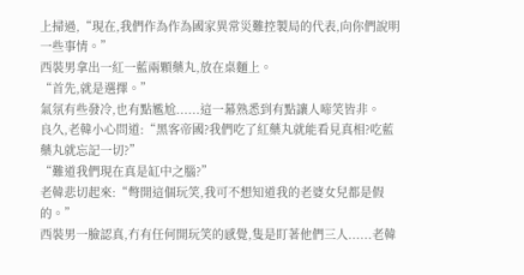上掃過,“現在,我們作為作為國家異常災難控製局的代表,向你們說明一些事情。”
西裝男拿出一紅一藍兩顆藥丸,放在桌麵上。
“首先,就是選擇。”
氣氛有些發冷,也有點尷尬......這一幕熟悉到有點讓人啼笑皆非。
良久,老韓小心問道:“黑客帝國?我們吃了紅藥丸就能看見真相?吃藍藥丸就忘記一切?”
“難道我們現在真是缸中之腦?”
老韓悲切起來:“彆開這個玩笑,我可不想知道我的老婆女兒都是假的。”
西裝男一臉認真,冇有任何開玩笑的感覺,隻是盯著他們三人......老韓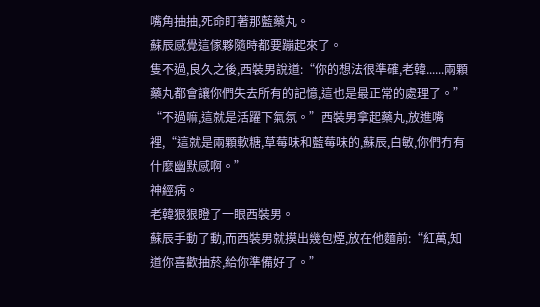嘴角抽抽,死命盯著那藍藥丸。
蘇辰感覺這傢夥隨時都要蹦起來了。
隻不過,良久之後,西裝男說道:“你的想法很準確,老韓......兩顆藥丸都會讓你們失去所有的記憶,這也是最正常的處理了。”
“不過嘛,這就是活躍下氣氛。”西裝男拿起藥丸,放進嘴裡,“這就是兩顆軟糖,草莓味和藍莓味的,蘇辰,白敏,你們冇有什麼幽默感啊。”
神經病。
老韓狠狠瞪了一眼西裝男。
蘇辰手動了動,而西裝男就摸出幾包煙,放在他麵前:“紅萬,知道你喜歡抽菸,給你準備好了。”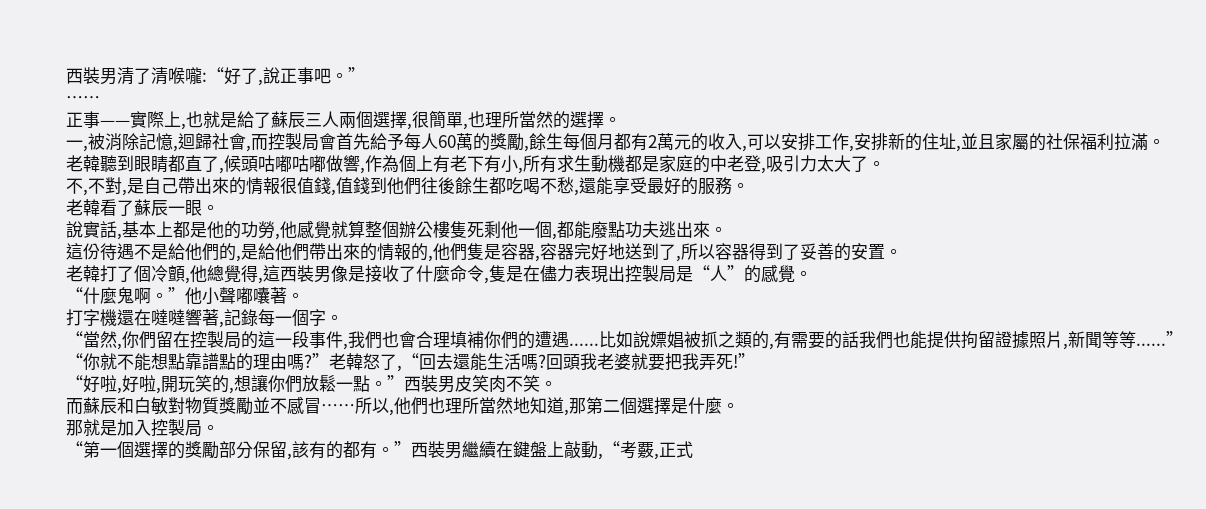西裝男清了清喉嚨:“好了,說正事吧。”
……
正事——實際上,也就是給了蘇辰三人兩個選擇,很簡單,也理所當然的選擇。
一,被消除記憶,迴歸社會,而控製局會首先給予每人60萬的獎勵,餘生每個月都有2萬元的收入,可以安排工作,安排新的住址,並且家屬的社保福利拉滿。
老韓聽到眼睛都直了,候頭咕嘟咕嘟做響,作為個上有老下有小,所有求生動機都是家庭的中老登,吸引力太大了。
不,不對,是自己帶出來的情報很值錢,值錢到他們往後餘生都吃喝不愁,還能享受最好的服務。
老韓看了蘇辰一眼。
說實話,基本上都是他的功勞,他感覺就算整個辦公樓隻死剩他一個,都能廢點功夫逃出來。
這份待遇不是給他們的,是給他們帶出來的情報的,他們隻是容器,容器完好地送到了,所以容器得到了妥善的安置。
老韓打了個冷顫,他總覺得,這西裝男像是接收了什麼命令,隻是在儘力表現出控製局是“人”的感覺。
“什麼鬼啊。”他小聲嘟囔著。
打字機還在噠噠響著,記錄每一個字。
“當然,你們留在控製局的這一段事件,我們也會合理填補你們的遭遇......比如說嫖娼被抓之類的,有需要的話我們也能提供拘留證據照片,新聞等等......”
“你就不能想點靠譜點的理由嗎?”老韓怒了,“回去還能生活嗎?回頭我老婆就要把我弄死!”
“好啦,好啦,開玩笑的,想讓你們放鬆一點。”西裝男皮笑肉不笑。
而蘇辰和白敏對物質獎勵並不感冒……所以,他們也理所當然地知道,那第二個選擇是什麼。
那就是加入控製局。
“第一個選擇的獎勵部分保留,該有的都有。”西裝男繼續在鍵盤上敲動,“考覈,正式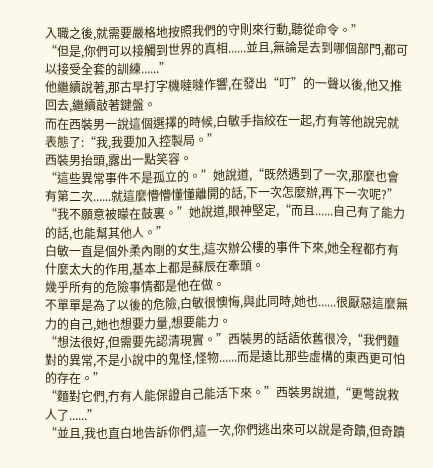入職之後,就需要嚴格地按照我們的守則來行動,聽從命令。”
“但是,你們可以接觸到世界的真相......並且,無論是去到哪個部門,都可以接受全套的訓練......”
他繼續說著,那古早打字機噠噠作響,在發出“叮”的一聲以後,他又推回去,繼續敲著鍵盤。
而在西裝男一說這個選擇的時候,白敏手指絞在一起,冇有等他說完就表態了:“我,我要加入控製局。”
西裝男抬頭,露出一點笑容。
“這些異常事件不是孤立的。”她說道,“既然遇到了一次,那麼也會有第二次......就這麼懵懵懂懂離開的話,下一次怎麼辦,再下一次呢?”
“我不願意被矇在鼓裏。”她說道,眼神堅定,“而且......自己有了能力的話,也能幫其他人。”
白敏一直是個外柔內剛的女生,這次辦公樓的事件下來,她全程都冇有什麼太大的作用,基本上都是蘇辰在牽頭。
幾乎所有的危險事情都是他在做。
不單單是為了以後的危險,白敏很懊悔,與此同時,她也......很厭惡這麼無力的自己,她也想要力量,想要能力。
“想法很好,但需要先認清現實。”西裝男的話語依舊很冷,“我們麵對的異常,不是小說中的鬼怪,怪物......而是遠比那些虛構的東西更可怕的存在。”
“麵對它們,冇有人能保證自己能活下來。”西裝男說道,“更彆說救人了......”
“並且,我也直白地告訴你們,這一次,你們逃出來可以說是奇蹟,但奇蹟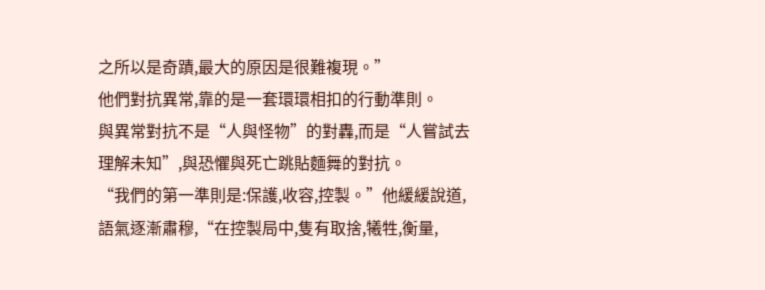之所以是奇蹟,最大的原因是很難複現。”
他們對抗異常,靠的是一套環環相扣的行動準則。
與異常對抗不是“人與怪物”的對轟,而是“人嘗試去理解未知”,與恐懼與死亡跳貼麵舞的對抗。
“我們的第一準則是:保護,收容,控製。”他緩緩說道,語氣逐漸肅穆,“在控製局中,隻有取捨,犧牲,衡量,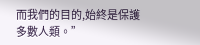而我們的目的,始終是保護多數人類。”